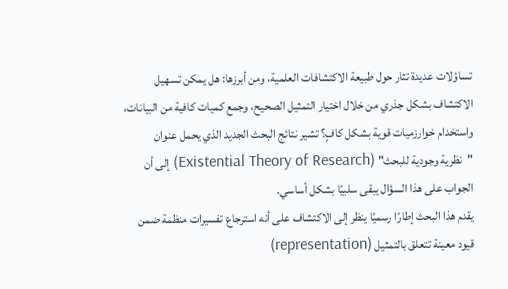تساؤلات عديدة تثار حول طبيعة الاكتشافات العلمية، ومن أبرزها: هل يمكن تسهيل الاكتشاف بشكل جذري من خلال اختيار التمثيل الصحيح، وجمع كميات كافية من البيانات، واستخدام خوارزميات قوية بشكل كافٍ؟ تشير نتائج البحث الجديد الذي يحمل عنوان "نظرية وجودية للبحث" (Existential Theory of Research) إلى أن الجواب على هذا السؤال يبقى سلبيًا بشكل أساسي.
يقدم هذا البحث إطارًا رسميًا ينظر إلى الاكتشاف على أنه استرجاع تفسيرات منظمة ضمن قيود معينة تتعلق بالتمثيل (representation)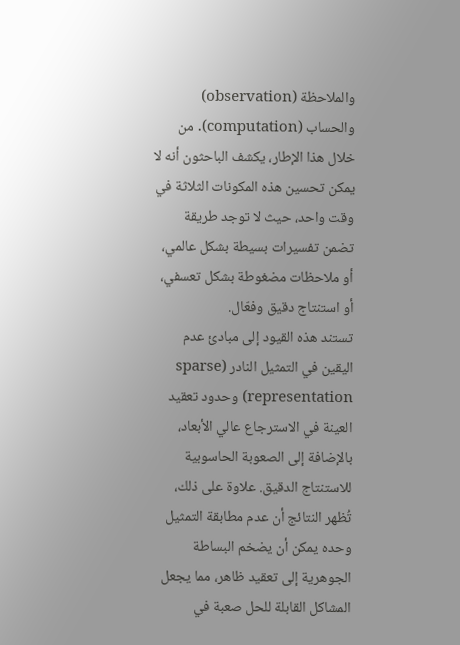والملاحظة (observation) والحساب (computation). من خلال هذا الإطار، يكشف الباحثون أنه لا يمكن تحسين هذه المكونات الثلاثة في وقت واحد، حيث لا توجد طريقة تضمن تفسيرات بسيطة بشكل عالمي، أو ملاحظات مضغوطة بشكل تعسفي، أو استنتاج دقيق وفعّال.
تستند هذه القيود إلى مبادئ عدم اليقين في التمثيل النادر (sparse representation) وحدود تعقيد العينة في الاسترجاع عالي الأبعاد، بالإضافة إلى الصعوبة الحاسوبية للاستنتاج الدقيق. علاوة على ذلك، تُظهر النتائج أن عدم مطابقة التمثيل وحده يمكن أن يضخم البساطة الجوهرية إلى تعقيد ظاهر، مما يجعل المشاكل القابلة للحل صعبة في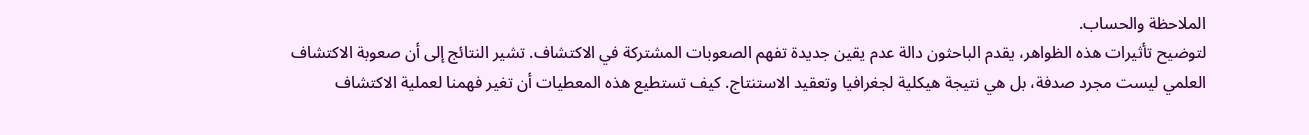الملاحظة والحساب.
لتوضيح تأثيرات هذه الظواهر، يقدم الباحثون دالة عدم يقين جديدة تفهم الصعوبات المشتركة في الاكتشاف. تشير النتائج إلى أن صعوبة الاكتشاف العلمي ليست مجرد صدفة، بل هي نتيجة هيكلية لجغرافيا وتعقيد الاستنتاج. كيف تستطيع هذه المعطيات أن تغير فهمنا لعملية الاكتشاف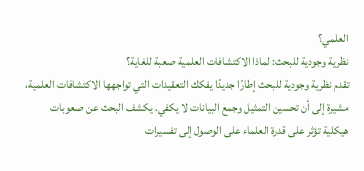العلمي؟
نظرية وجودية للبحث: لماذا الاكتشافات العلمية صعبة للغاية؟
تقدم نظرية وجودية للبحث إطارًا جديدًا يفكك التعقيدات التي تواجهها الاكتشافات العلمية، مشيرة إلى أن تحسين التمثيل وجمع البيانات لا يكفي. يكشف البحث عن صعوبات هيكلية تؤثر على قدرة العلماء على الوصول إلى تفسيرات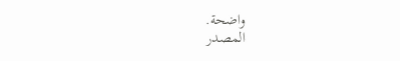واضحة.
المصدر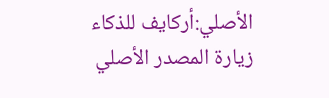الأصلي:أركايف للذكاء
زيارة المصدر الأصلي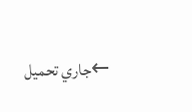←جاري تحميل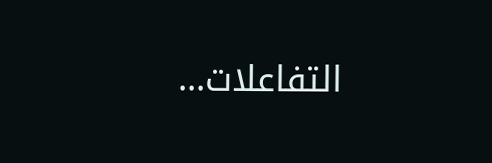التفاعلات...